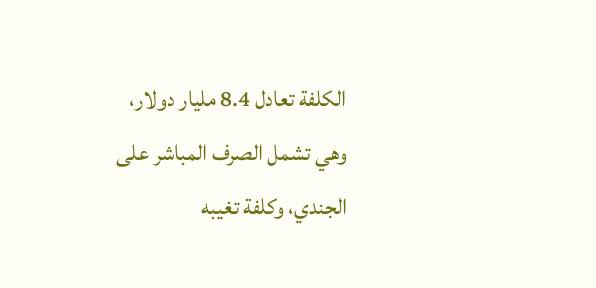الكلفة تعادل 8.4 مليار دولار، وهي تشمل الصرف المباشر على الجندي، وكلفة تغيبه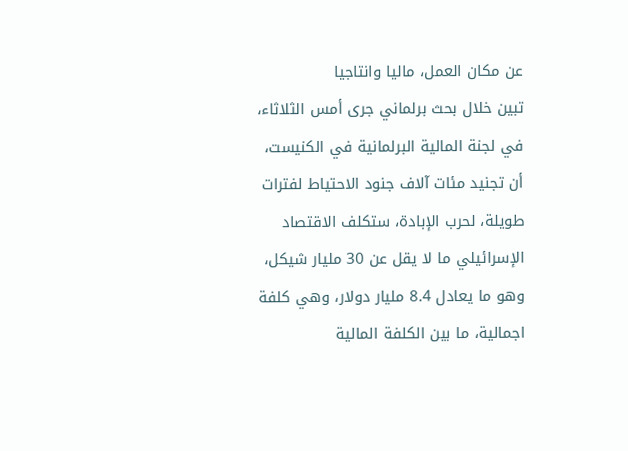عن مكان العمل، ماليا وانتاجيا
تبين خلال بحث برلماني جرى أمس الثلاثاء، في لجنة المالية البرلمانية في الكنيست، أن تجنيد مئات آلاف جنود الاحتياط لفترات طويلة، لحرب الإبادة، ستكلف الاقتصاد الإسرائيلي ما لا يقل عن 30 مليار شيكل، وهو ما يعادل 8.4 مليار دولار، وهي كلفة اجمالية، ما بين الكلفة المالية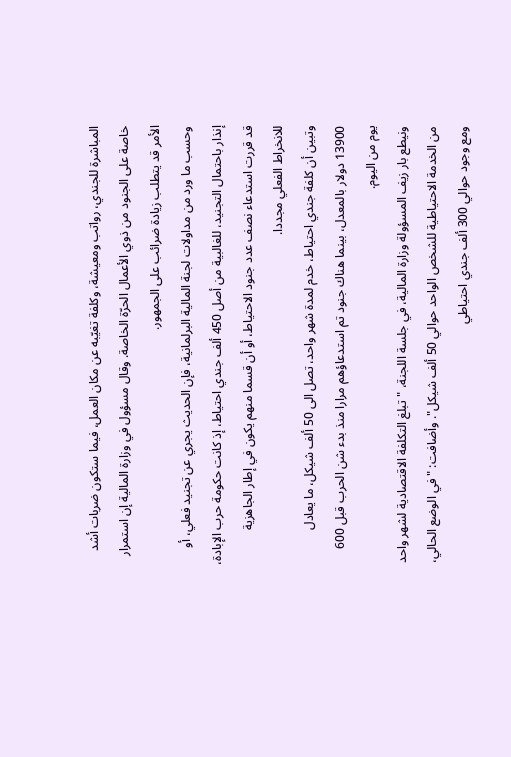المباشرة للجندي، رواتب ومعيشة، وكلفة تغيّبه عن مكان العمل، فيما ستكون ضربات أشد خاصة على الجنود من ذوي الأعمال الحرّة الخاصة. وقال مسؤول في وزارة المالية إن استمرار الأمر قد يتطلب زيادة ضرائب على الجمهور.
وحسب ما ورد من مداولات لجنة المالية البرلمانية، فإن الحديث يجري عن تجنيد فعلي، أو إنذار باحتمال التجنيد، للغالبية من أصل 450 ألف جندي احتياط، إذ كانت حكومة حرب الإبادة، قد قررت استدعاء نصف عدد جنود الاحتياط، أو أن قسما منهم يكون في إطار الجاهزية للانخراط الفعلي مجددا.
وتبين أن كلفة جندي احتياط، خدم لمدة شهر واحد، تصل الى 50 ألف شيكل، ما يعادل 13900 دولار بالمعدل، بينما هناك جنود تم استدعاؤهم مرارا منذ بدء شن الحرب قبل 600 يوم من اليوم.
ونيطع بار زيف المسؤولة وزارة المالية، في جلسة اللجنة، "تبلغ التكلفة الاقتصادية لشهر واحد من الخدمة الاحتياطية للشخص الواحد حوالي 50 ألف شيكل". وأضافت: "في الوضع الحالي، ومع وجود حوالي 300 ألف جندي احتياطي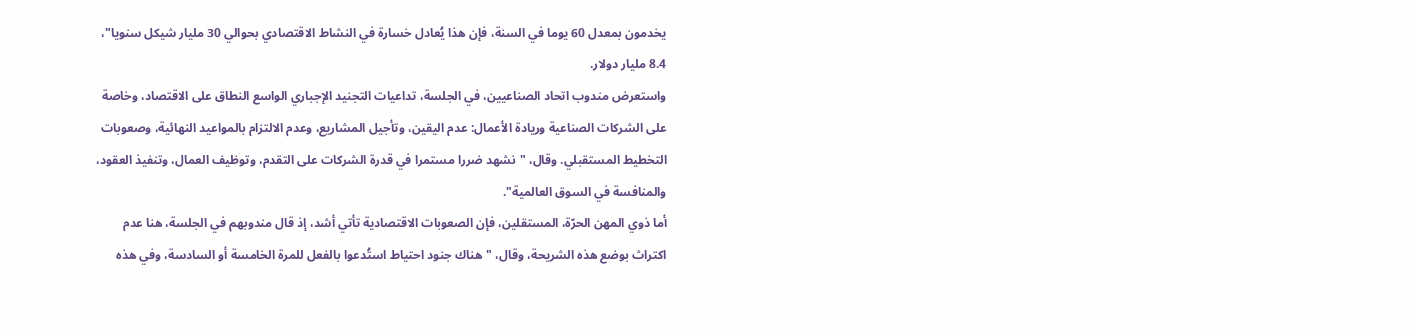يخدمون بمعدل 60 يوما في السنة، فإن هذا يُعادل خسارة في النشاط الاقتصادي بحوالي 30 مليار شيكل سنويا"، 8.4 مليار دولار.
واستعرض مندوب اتحاد الصناعيين، في الجلسة، تداعيات التجنيد الإجباري الواسع النطاق على الاقتصاد، وخاصة على الشركات الصناعية وريادة الأعمال: عدم اليقين، وتأجيل المشاريع، وعدم الالتزام بالمواعيد النهائية، وصعوبات التخطيط المستقبلي. وقال، "نشهد ضررا مستمرا في قدرة الشركات على التقدم، وتوظيف العمال، وتنفيذ العقود، والمنافسة في السوق العالمية".
أما ذوي المهن الحرّة، المستقلين، فإن الصعوبات الاقتصادية تأتي أشد، إذ قال مندوبهم في الجلسة، هنا عدم اكتراث بوضع هذه الشريحة، وقال، "هناك جنود احتياط استُدعوا بالفعل للمرة الخامسة أو السادسة، وفي هذه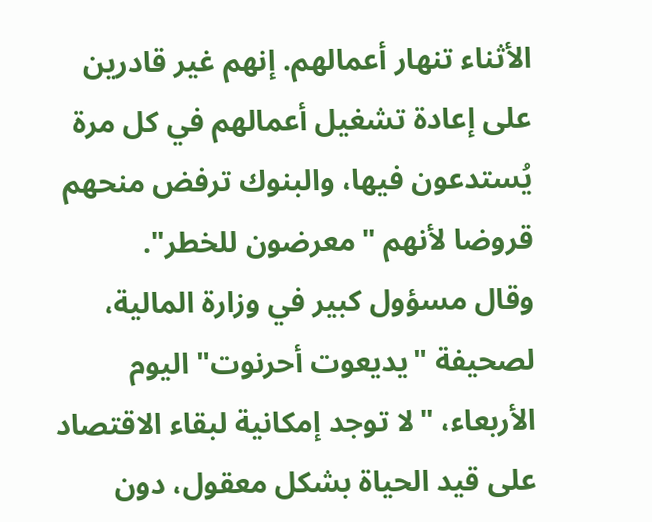الأثناء تنهار أعمالهم. إنهم غير قادرين على إعادة تشغيل أعمالهم في كل مرة يُستدعون فيها، والبنوك ترفض منحهم قروضا لأنهم "معرضون للخطر".
وقال مسؤول كبير في وزارة المالية، لصحيفة "يديعوت أحرنوت" اليوم الأربعاء، "لا توجد إمكانية لبقاء الاقتصاد على قيد الحياة بشكل معقول، دون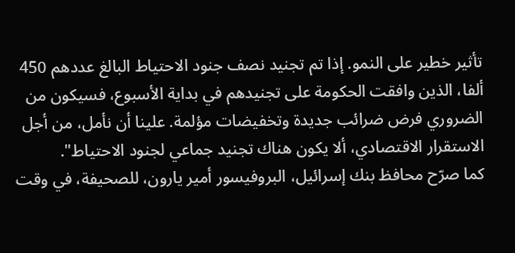تأثير خطير على النمو. إذا تم تجنيد نصف جنود الاحتياط البالغ عددهم 450 ألفا، الذين وافقت الحكومة على تجنيدهم في بداية الأسبوع، فسيكون من الضروري فرض ضرائب جديدة وتخفيضات مؤلمة. علينا أن نأمل، من أجل الاستقرار الاقتصادي، ألا يكون هناك تجنيد جماعي لجنود الاحتياط".
كما صرّح محافظ بنك إسرائيل، البروفيسور أمير يارون، للصحيفة، في وقت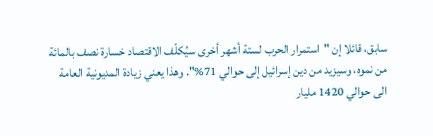سابق، قائلا إن "استمرار الحرب لستة أشهر أخرى سيُكلّف الاقتصاد خسارة نصف بالمائة من نموه، وسيزيد من دين إسرائيل إلى حوالي 71%". وهذا يعني زيادة المديونية العامة الى حوالي 1420 مليار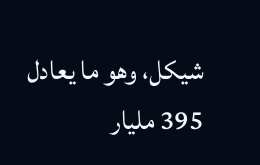شيكل، وهو ما يعادل 395 مليار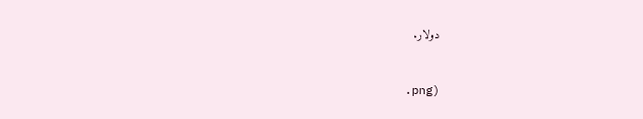دولار.



.png)